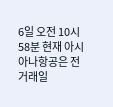6일 오전 10시 58분 현재 아시아나항공은 전거래일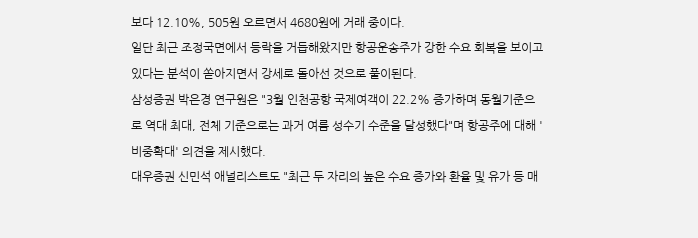보다 12.10%, 505원 오르면서 4680원에 거래 중이다.
일단 최근 조정국면에서 등락을 거듭해왔지만 항공운송주가 강한 수요 회복을 보이고 있다는 분석이 쏟아지면서 강세로 돌아선 것으로 풀이된다.
삼성증권 박은경 연구원은 "3월 인천공항 국제여객이 22.2% 증가하며 동월기준으로 역대 최대, 전체 기준으로는 과거 여름 성수기 수준을 달성했다"며 항공주에 대해 '비중확대' 의견을 제시했다.
대우증권 신민석 애널리스트도 "최근 두 자리의 높은 수요 증가와 환율 및 유가 등 매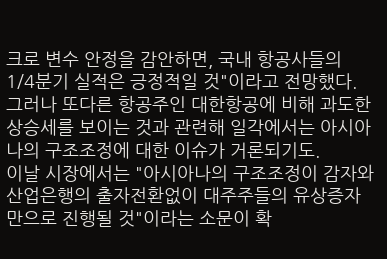크로 변수 안정을 감안하면, 국내 항공사들의 1/4분기 실적은 긍정적일 것"이라고 전망했다.
그러나 또다른 항공주인 대한항공에 비해 과도한 상승세를 보이는 것과 관련해 일각에서는 아시아나의 구조조정에 대한 이슈가 거론되기도.
이날 시장에서는 "아시아나의 구조조정이 감자와 산업은행의 출자전환없이 대주주들의 유상증자만으로 진행될 것"이라는 소문이 확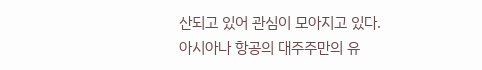산되고 있어 관심이 모아지고 있다.
아시아나 항공의 대주주만의 유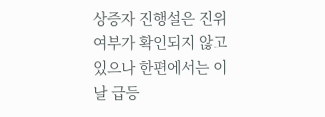상증자 진행설은 진위여부가 확인되지 않고 있으나 한편에서는 이날 급등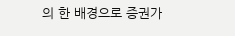의 한 배경으로 증권가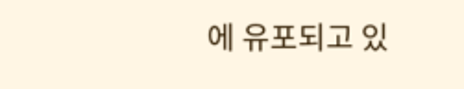에 유포되고 있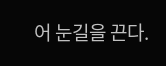어 눈길을 끈다.